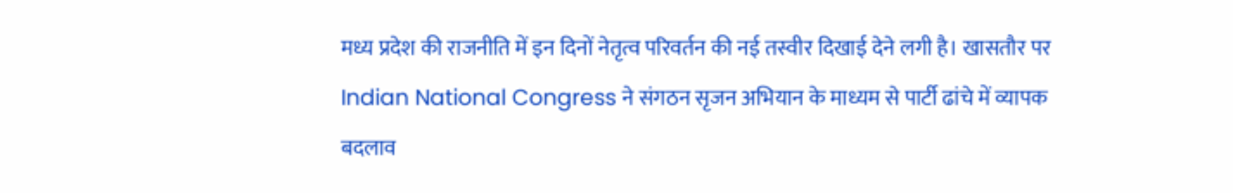मध्य प्रदेश की राजनीति में इन दिनों नेतृत्व परिवर्तन की नई तस्वीर दिखाई देने लगी है। खासतौर पर Indian National Congress ने संगठन सृजन अभियान के माध्यम से पार्टी ढांचे में व्यापक बदलाव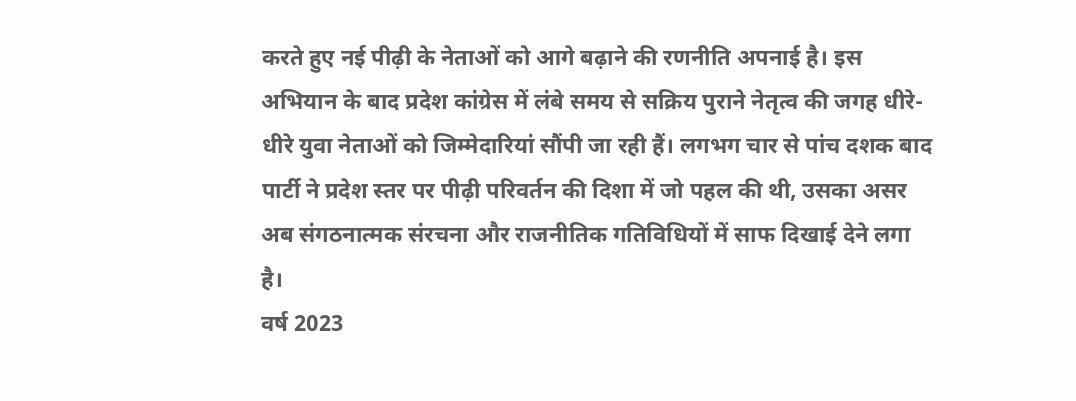करते हुए नई पीढ़ी के नेताओं को आगे बढ़ाने की रणनीति अपनाई है। इस अभियान के बाद प्रदेश कांग्रेस में लंबे समय से सक्रिय पुराने नेतृत्व की जगह धीरे-धीरे युवा नेताओं को जिम्मेदारियां सौंपी जा रही हैं। लगभग चार से पांच दशक बाद पार्टी ने प्रदेश स्तर पर पीढ़ी परिवर्तन की दिशा में जो पहल की थी, उसका असर अब संगठनात्मक संरचना और राजनीतिक गतिविधियों में साफ दिखाई देने लगा है।
वर्ष 2023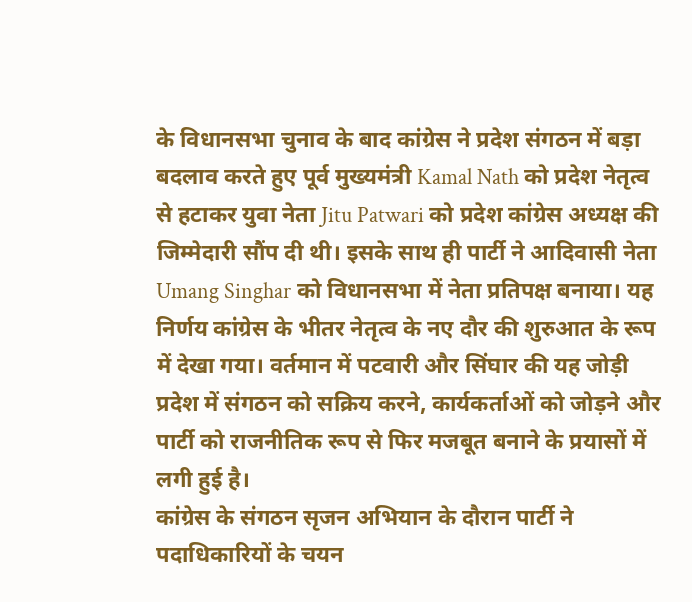के विधानसभा चुनाव के बाद कांग्रेस ने प्रदेश संगठन में बड़ा बदलाव करते हुए पूर्व मुख्यमंत्री Kamal Nath को प्रदेश नेतृत्व से हटाकर युवा नेता Jitu Patwari को प्रदेश कांग्रेस अध्यक्ष की जिम्मेदारी सौंप दी थी। इसके साथ ही पार्टी ने आदिवासी नेता Umang Singhar को विधानसभा में नेता प्रतिपक्ष बनाया। यह निर्णय कांग्रेस के भीतर नेतृत्व के नए दौर की शुरुआत के रूप में देखा गया। वर्तमान में पटवारी और सिंघार की यह जोड़ी प्रदेश में संगठन को सक्रिय करने, कार्यकर्ताओं को जोड़ने और पार्टी को राजनीतिक रूप से फिर मजबूत बनाने के प्रयासों में लगी हुई है।
कांग्रेस के संगठन सृजन अभियान के दौरान पार्टी ने पदाधिकारियों के चयन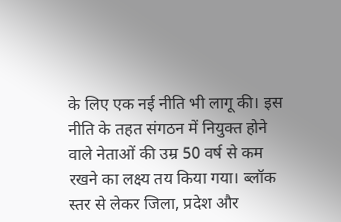के लिए एक नई नीति भी लागू की। इस नीति के तहत संगठन में नियुक्त होने वाले नेताओं की उम्र 50 वर्ष से कम रखने का लक्ष्य तय किया गया। ब्लॉक स्तर से लेकर जिला, प्रदेश और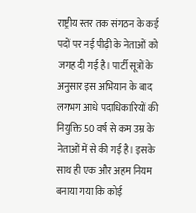राष्ट्रीय स्तर तक संगठन के कई पदों पर नई पीढ़ी के नेताओं को जगह दी गई है। पार्टी सूत्रों के अनुसार इस अभियान के बाद लगभग आधे पदाधिकारियों की नियुक्ति 50 वर्ष से कम उम्र के नेताओं में से की गई है। इसके साथ ही एक और अहम नियम बनाया गया कि कोई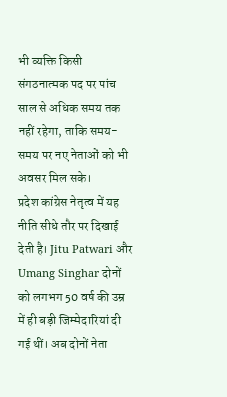भी व्यक्ति किसी संगठनात्मक पद पर पांच साल से अधिक समय तक नहीं रहेगा, ताकि समय-समय पर नए नेताओं को भी अवसर मिल सके।
प्रदेश कांग्रेस नेतृत्व में यह नीति सीधे तौर पर दिखाई देती है। Jitu Patwari और Umang Singhar दोनों को लगभग 50 वर्ष की उम्र में ही बड़ी जिम्मेदारियां दी गई थीं। अब दोनों नेता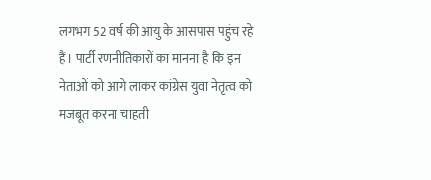लगभग 52 वर्ष की आयु के आसपास पहुंच रहे हैं। पार्टी रणनीतिकारों का मानना है कि इन नेताओं को आगे लाकर कांग्रेस युवा नेतृत्व को मजबूत करना चाहती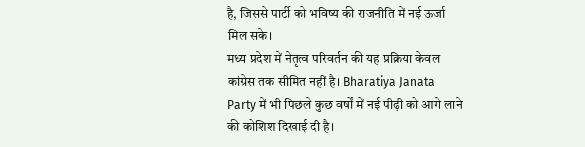है, जिससे पार्टी को भविष्य की राजनीति में नई ऊर्जा मिल सके।
मध्य प्रदेश में नेतृत्व परिवर्तन की यह प्रक्रिया केवल कांग्रेस तक सीमित नहीं है। Bharatiya Janata Party में भी पिछले कुछ वर्षों में नई पीढ़ी को आगे लाने की कोशिश दिखाई दी है।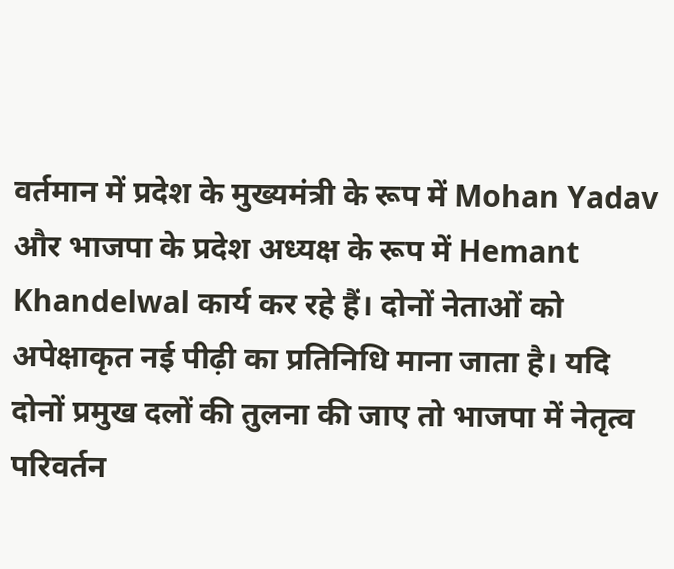वर्तमान में प्रदेश के मुख्यमंत्री के रूप में Mohan Yadav और भाजपा के प्रदेश अध्यक्ष के रूप में Hemant Khandelwal कार्य कर रहे हैं। दोनों नेताओं को अपेक्षाकृत नई पीढ़ी का प्रतिनिधि माना जाता है। यदि दोनों प्रमुख दलों की तुलना की जाए तो भाजपा में नेतृत्व परिवर्तन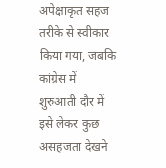अपेक्षाकृत सहज तरीके से स्वीकार किया गया, जबकि कांग्रेस में शुरुआती दौर में इसे लेकर कुछ असहजता देखने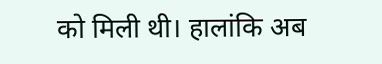को मिली थी। हालांकि अब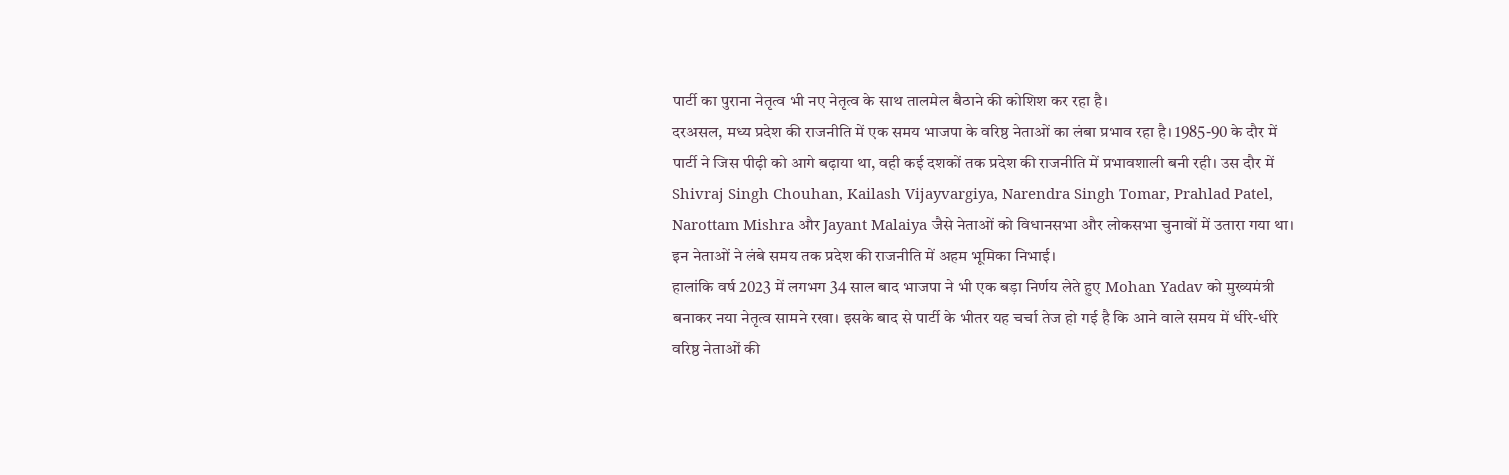पार्टी का पुराना नेतृत्व भी नए नेतृत्व के साथ तालमेल बैठाने की कोशिश कर रहा है।
दरअसल, मध्य प्रदेश की राजनीति में एक समय भाजपा के वरिष्ठ नेताओं का लंबा प्रभाव रहा है। 1985-90 के दौर में पार्टी ने जिस पीढ़ी को आगे बढ़ाया था, वही कई दशकों तक प्रदेश की राजनीति में प्रभावशाली बनी रही। उस दौर में Shivraj Singh Chouhan, Kailash Vijayvargiya, Narendra Singh Tomar, Prahlad Patel, Narottam Mishra और Jayant Malaiya जैसे नेताओं को विधानसभा और लोकसभा चुनावों में उतारा गया था। इन नेताओं ने लंबे समय तक प्रदेश की राजनीति में अहम भूमिका निभाई।
हालांकि वर्ष 2023 में लगभग 34 साल बाद भाजपा ने भी एक बड़ा निर्णय लेते हुए Mohan Yadav को मुख्यमंत्री बनाकर नया नेतृत्व सामने रखा। इसके बाद से पार्टी के भीतर यह चर्चा तेज हो गई है कि आने वाले समय में धीरे-धीरे वरिष्ठ नेताओं की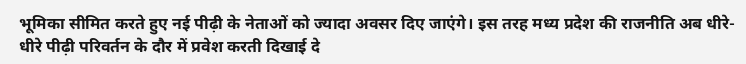भूमिका सीमित करते हुए नई पीढ़ी के नेताओं को ज्यादा अवसर दिए जाएंगे। इस तरह मध्य प्रदेश की राजनीति अब धीरे-धीरे पीढ़ी परिवर्तन के दौर में प्रवेश करती दिखाई दे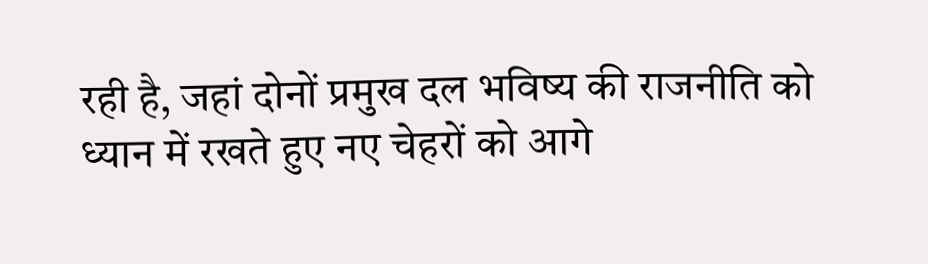रही है, जहां दोनों प्रमुख दल भविष्य की राजनीति को ध्यान में रखते हुए नए चेहरों को आगे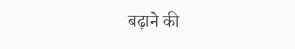बढ़ाने की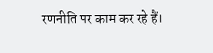रणनीति पर काम कर रहे हैं।